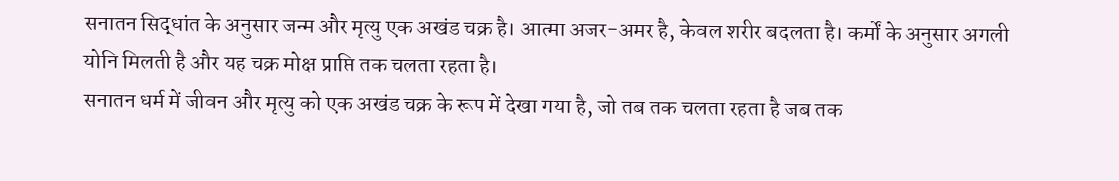सनातन सिद्धांत के अनुसार जन्म और मृत्यु एक अखंड चक्र है। आत्मा अजर-अमर है, केवल शरीर बदलता है। कर्मों के अनुसार अगली योनि मिलती है और यह चक्र मोक्ष प्राप्ति तक चलता रहता है।
सनातन धर्म में जीवन और मृत्यु को एक अखंड चक्र के रूप में देखा गया है, जो तब तक चलता रहता है जब तक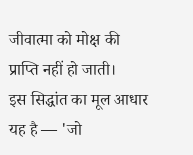जीवात्मा को मोक्ष की प्राप्ति नहीं हो जाती।
इस सिद्धांत का मूल आधार यह है — 'जो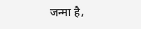जन्मा है,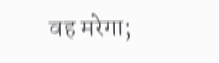वह मरेगा;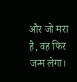और जो मरा है, वह फिर जन्म लेगा।